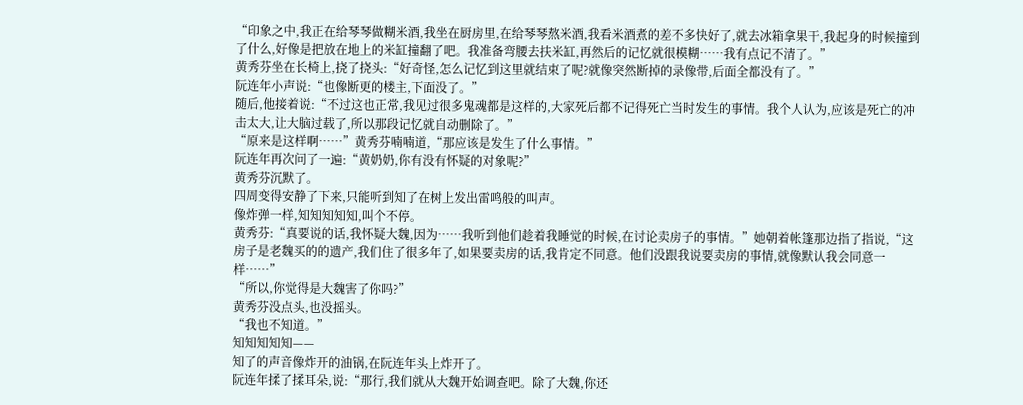“印象之中,我正在给琴琴做糊米酒,我坐在厨房里,在给琴琴熬米酒,我看米酒煮的差不多快好了,就去冰箱拿果干,我起身的时候撞到了什么,好像是把放在地上的米缸撞翻了吧。我准备弯腰去扶米缸,再然后的记忆就很模糊……我有点记不清了。”
黄秀芬坐在长椅上,挠了挠头:“好奇怪,怎么记忆到这里就结束了呢?就像突然断掉的录像带,后面全都没有了。”
阮连年小声说:“也像断更的楼主,下面没了。”
随后,他接着说:“不过这也正常,我见过很多鬼魂都是这样的,大家死后都不记得死亡当时发生的事情。我个人认为,应该是死亡的冲击太大,让大脑过载了,所以那段记忆就自动删除了。”
“原来是这样啊……”黄秀芬喃喃道,“那应该是发生了什么事情。”
阮连年再次问了一遍:“黄奶奶,你有没有怀疑的对象呢?”
黄秀芬沉默了。
四周变得安静了下来,只能听到知了在树上发出雷鸣般的叫声。
像炸弹一样,知知知知知,叫个不停。
黄秀芬:“真要说的话,我怀疑大魏,因为……我听到他们趁着我睡觉的时候,在讨论卖房子的事情。”她朝着帐篷那边指了指说,“这房子是老魏买的的遗产,我们住了很多年了,如果要卖房的话,我肯定不同意。他们没跟我说要卖房的事情,就像默认我会同意一样……”
“所以,你觉得是大魏害了你吗?”
黄秀芬没点头,也没摇头。
“我也不知道。”
知知知知知——
知了的声音像炸开的油锅,在阮连年头上炸开了。
阮连年揉了揉耳朵,说:“那行,我们就从大魏开始调查吧。除了大魏,你还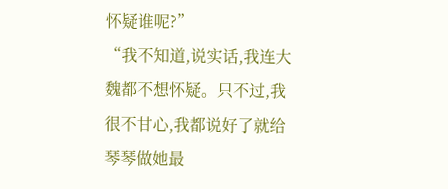怀疑谁呢?”
“我不知道,说实话,我连大魏都不想怀疑。只不过,我很不甘心,我都说好了就给琴琴做她最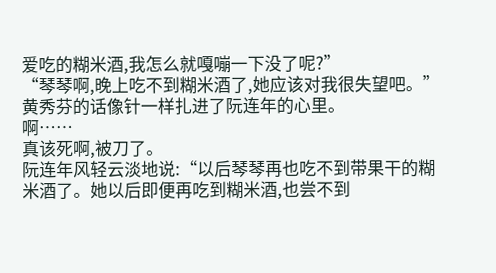爱吃的糊米酒,我怎么就嘎嘣一下没了呢?”
“琴琴啊,晚上吃不到糊米酒了,她应该对我很失望吧。”
黄秀芬的话像针一样扎进了阮连年的心里。
啊……
真该死啊,被刀了。
阮连年风轻云淡地说:“以后琴琴再也吃不到带果干的糊米酒了。她以后即便再吃到糊米酒,也尝不到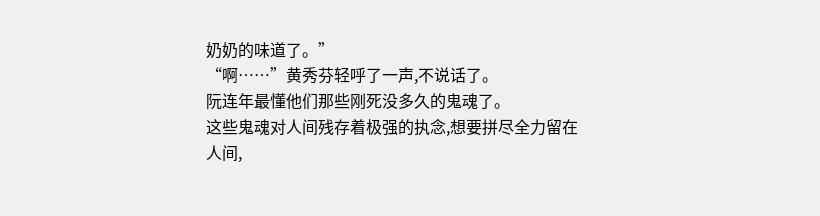奶奶的味道了。”
“啊……”黄秀芬轻呼了一声,不说话了。
阮连年最懂他们那些刚死没多久的鬼魂了。
这些鬼魂对人间残存着极强的执念,想要拼尽全力留在人间,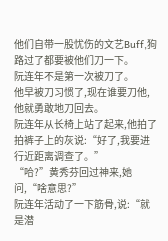他们自带一股忧伤的文艺Buff,狗路过了都要被他们刀一下。
阮连年不是第一次被刀了。
他早被刀习惯了,现在谁要刀他,他就勇敢地刀回去。
阮连年从长椅上站了起来,他拍了拍裤子上的灰说:“好了,我要进行近距离调查了。”
“哈?”黄秀芬回过神来,她问,“啥意思?”
阮连年活动了一下筋骨,说:“就是潜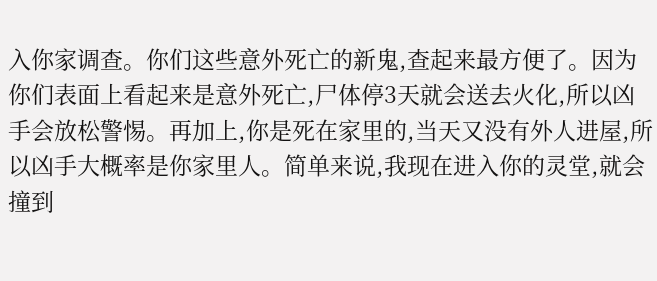入你家调查。你们这些意外死亡的新鬼,查起来最方便了。因为你们表面上看起来是意外死亡,尸体停3天就会送去火化,所以凶手会放松警惕。再加上,你是死在家里的,当天又没有外人进屋,所以凶手大概率是你家里人。简单来说,我现在进入你的灵堂,就会撞到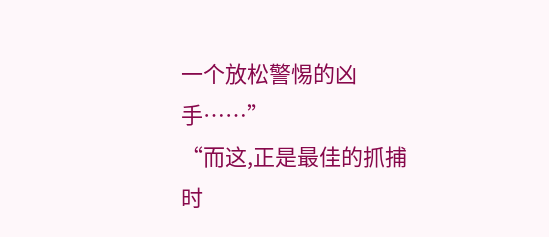一个放松警惕的凶手……”
“而这,正是最佳的抓捕时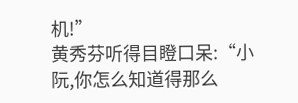机!”
黄秀芬听得目瞪口呆:“小阮,你怎么知道得那么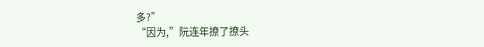多?”
“因为,”阮连年撩了撩头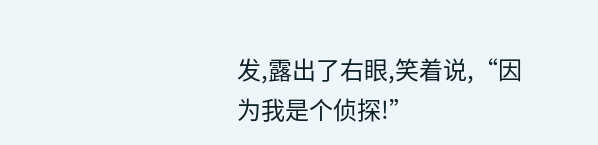发,露出了右眼,笑着说,“因为我是个侦探!”